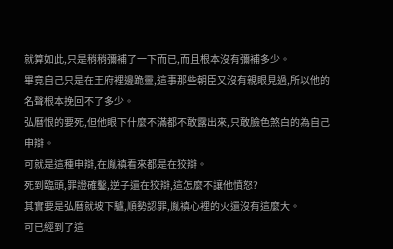就算如此,只是稍稍彌補了一下而已,而且根本沒有彌補多少。
畢竟自己只是在王府裡邊跪靈,這事那些朝臣又沒有親眼見過,所以他的名聲根本挽回不了多少。
弘曆恨的要死,但他眼下什麼不滿都不敢露出來,只敢臉色煞白的為自己申辯。
可就是這種申辯,在胤禛看來都是在狡辯。
死到臨頭,罪證確鑿,逆子還在狡辯,這怎麼不讓他憤怒?
其實要是弘曆就坡下驢,順勢認罪,胤禛心裡的火還沒有這麼大。
可已經到了這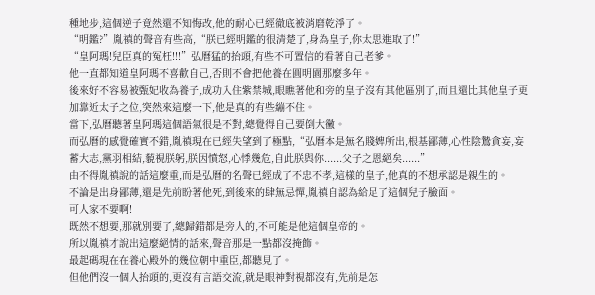種地步,這個逆子竟然還不知悔改,他的耐心已經徹底被消磨乾淨了。
“明鑑?”胤禛的聲音有些高,“朕已經明鑑的很清楚了,身為皇子,你太思進取了!”
“皇阿瑪!兒臣真的冤枉!!!”弘曆猛的抬頭,有些不可置信的看著自己老爹。
他一直都知道皇阿瑪不喜歡自己,否則不會把他養在圓明園那麼多年。
後來好不容易被甄妃收為養子,成功入住紫禁城,眼瞧著他和旁的皇子沒有其他區別了,而且還比其他皇子更加靠近太子之位,突然來這麼一下,他是真的有些繃不住。
當下,弘曆聽著皇阿瑪這個語氣很是不對,總覺得自己要倒大黴。
而弘曆的感覺確實不錯,胤禛現在已經失望到了極點,“弘曆本是無名賤婢所出,根基鄙薄,心性陰鷙貪妄,妄蓄大志,黨羽相結,藐視朕躬,朕因憤怒,心悸幾危,自此朕與你......父子之恩絕矣......”
由不得胤禛說的話這麼重,而是弘曆的名聲已經成了不忠不孝,這樣的皇子,他真的不想承認是親生的。
不論是出身鄙薄,還是先前盼著他死,到後來的肆無忌憚,胤禛自認為給足了這個兒子臉面。
可人家不要啊!
既然不想要,那就別要了,總歸錯都是旁人的,不可能是他這個皇帝的。
所以胤禛才說出這麼絕情的話來,聲音那是一點都沒掩飾。
最起碼現在在養心殿外的幾位朝中重臣,都聽見了。
但他們沒一個人抬頭的,更沒有言語交流,就是眼神對視都沒有,先前是怎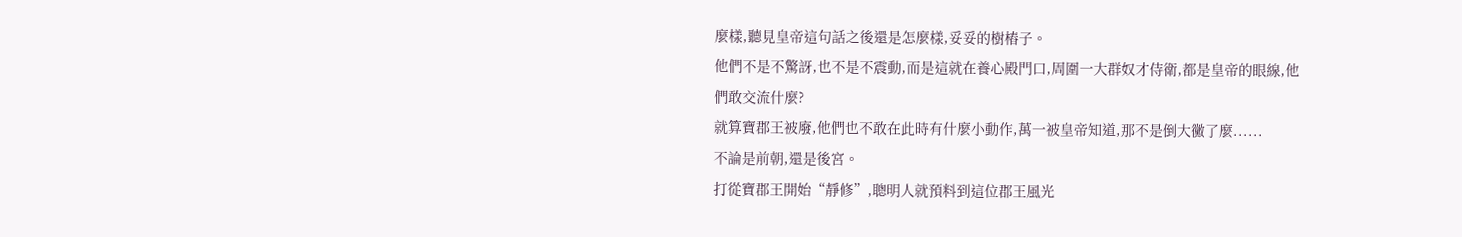麼樣,聽見皇帝這句話之後還是怎麼樣,妥妥的樹樁子。
他們不是不驚訝,也不是不震動,而是這就在養心殿門口,周圍一大群奴才侍衛,都是皇帝的眼線,他們敢交流什麼?
就算寶郡王被廢,他們也不敢在此時有什麼小動作,萬一被皇帝知道,那不是倒大黴了麼......
不論是前朝,還是後宮。
打從寶郡王開始“靜修”,聰明人就預料到這位郡王風光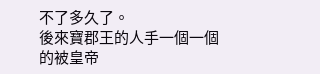不了多久了。
後來寶郡王的人手一個一個的被皇帝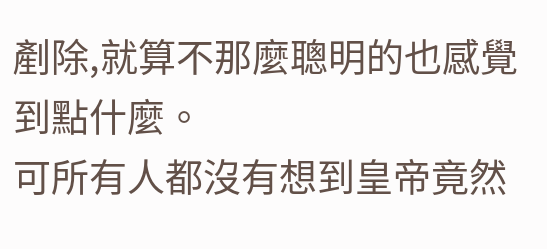剷除,就算不那麼聰明的也感覺到點什麼。
可所有人都沒有想到皇帝竟然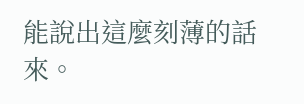能說出這麼刻薄的話來。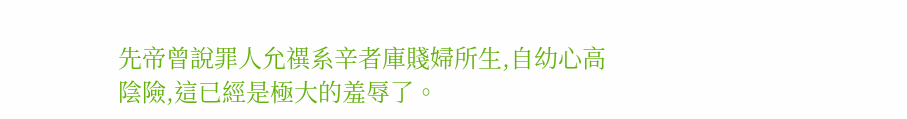先帝曾說罪人允禩系辛者庫賤婦所生,自幼心高陰險,這已經是極大的羞辱了。